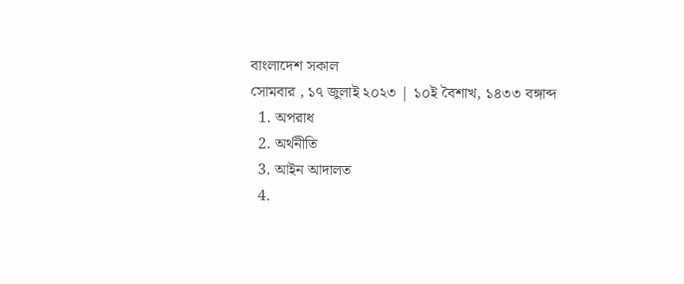বাংলাদেশ সকাল
সোমবার , ১৭ জুলাই ২০২৩ | ১০ই বৈশাখ, ১৪৩৩ বঙ্গাব্দ
  1. অপরাধ
  2. অর্থনীতি
  3. আইন আদালত
  4.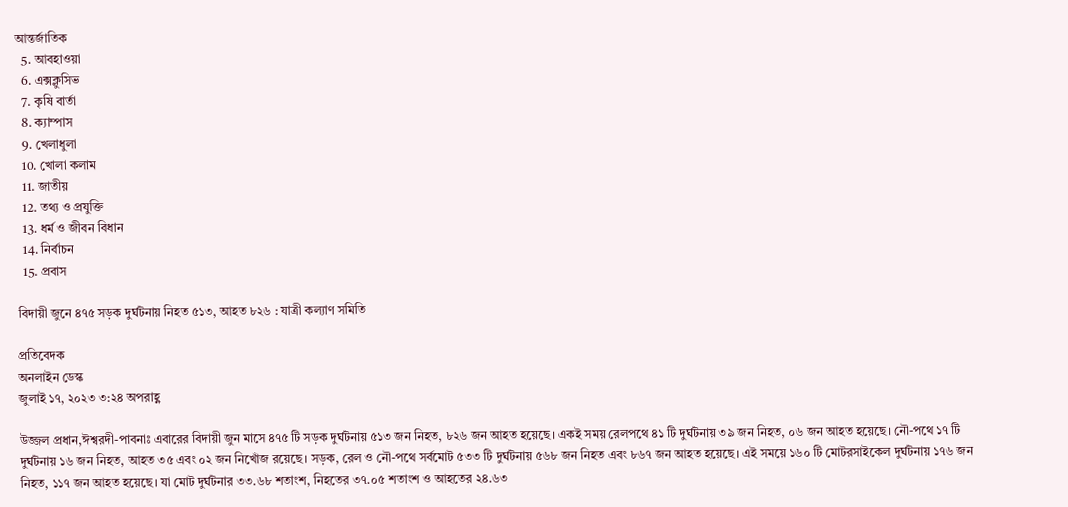আন্তর্জাতিক
  5. আবহাওয়া
  6. এক্সক্লুসিভ
  7. কৃষি বার্তা
  8. ক্যাম্পাস
  9. খেলাধুলা
  10. খোলা কলাম
  11. জাতীয়
  12. তথ্য ও প্রযুক্তি
  13. ধর্ম ও জীবন বিধান
  14. নির্বাচন
  15. প্রবাস

বিদায়ী জুনে ৪৭৫ সড়ক দুর্ঘটনায় নিহত ৫১৩, আহত ৮২৬ : যাত্রী কল্যাণ সমিতি

প্রতিবেদক
অনলাইন ডেস্ক
জুলাই ১৭, ২০২৩ ৩:২৪ অপরাহ্ণ

উজ্জল প্রধান,ঈশ্বরদী-পাবনাঃ এবারের বিদায়ী জুন মাসে ৪৭৫ টি সড়ক দুর্ঘটনায় ৫১৩ জন নিহত, ৮২৬ জন আহত হয়েছে। একই সময় রেলপথে ৪১ টি দুর্ঘটনায় ৩৯ জন নিহত, ০৬ জন আহত হয়েছে। নৌ-পথে ১৭ টি দুর্ঘটনায় ১৬ জন নিহত, আহত ৩৫ এবং ০২ জন নিখোঁজ রয়েছে। সড়ক, রেল ও নৌ-পথে সর্বমোট ৫৩৩ টি দুর্ঘটনায় ৫৬৮ জন নিহত এবং ৮৬৭ জন আহত হয়েছে। এই সময়ে ১৬০ টি মোটরসাইকেল দুর্ঘটনায় ১৭৬ জন নিহত, ১১৭ জন আহত হয়েছে। যা মোট দুর্ঘটনার ৩৩.৬৮ শতাংশ, নিহতের ৩৭.০৫ শতাংশ ও আহতের ২৪.৬৩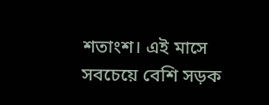শতাংশ। এই মাসে সবচেয়ে বেশি সড়ক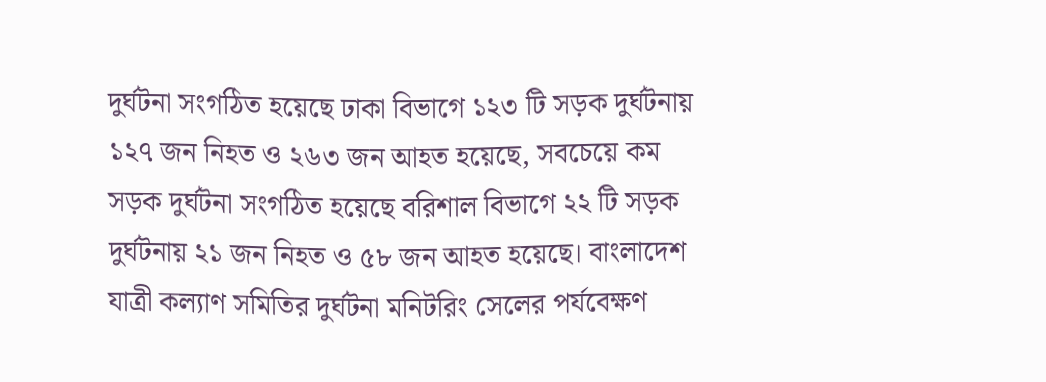দুর্ঘটনা সংগঠিত হয়েছে ঢাকা বিভাগে ১২৩ টি সড়ক দুর্ঘটনায় ১২৭ জন নিহত ও ২৬৩ জন আহত হয়েছে, সবচেয়ে কম সড়ক দুর্ঘটনা সংগঠিত হয়েছে বরিশাল বিভাগে ২২ টি সড়ক দুর্ঘটনায় ২১ জন নিহত ও ৫৮ জন আহত হয়েছে। বাংলাদেশ যাত্রী কল্যাণ সমিতির দুর্ঘটনা মনিটরিং সেলের পর্যবেক্ষণ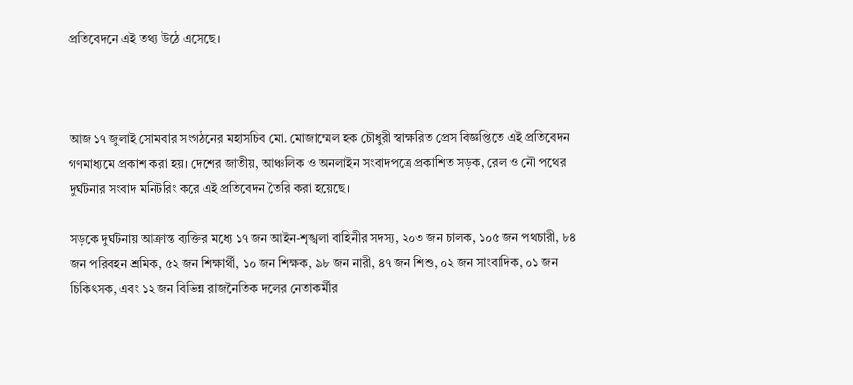প্রতিবেদনে এই তথ্য উঠে এসেছে।



আজ ১৭ জুলাই সোমবার সংগঠনের মহাসচিব মো. মোজাম্মেল হক চৌধুরী স্বাক্ষরিত প্রেস বিজ্ঞপ্তিতে এই প্রতিবেদন গণমাধ্যমে প্রকাশ করা হয়। দেশের জাতীয়, আঞ্চলিক ও অনলাইন সংবাদপত্রে প্রকাশিত সড়ক, রেল ও নৌ পথের দুর্ঘটনার সংবাদ মনিটরিং করে এই প্রতিবেদন তৈরি করা হয়েছে।

সড়কে দুর্ঘটনায় আক্রান্ত ব্যক্তির মধ্যে ১৭ জন আইন-শৃঙ্খলা বাহিনীর সদস্য, ২০৩ জন চালক, ১০৫ জন পথচারী, ৮৪ জন পরিবহন শ্রমিক, ৫২ জন শিক্ষার্থী, ১০ জন শিক্ষক, ৯৮ জন নারী, ৪৭ জন শিশু, ০২ জন সাংবাদিক, ০১ জন চিকিৎসক, এবং ১২ জন বিভিন্ন রাজনৈতিক দলের নেতাকর্মীর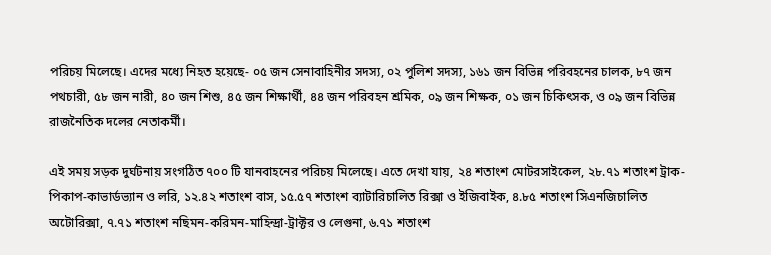পরিচয় মিলেছে। এদের মধ্যে নিহত হয়েছে- ০৫ জন সেনাবাহিনীর সদস্য, ০২ পুলিশ সদস্য, ১৬১ জন বিভিন্ন পরিবহনের চালক, ৮৭ জন পথচারী, ৫৮ জন নারী, ৪০ জন শিশু, ৪৫ জন শিক্ষার্থী, ৪৪ জন পরিবহন শ্রমিক, ০৯ জন শিক্ষক, ০১ জন চিকিৎসক, ও ০৯ জন বিভিন্ন রাজনৈতিক দলের নেতাকর্মী।

এই সময় সড়ক দুর্ঘটনায় সংগঠিত ৭০০ টি যানবাহনের পরিচয় মিলেছে। এতে দেখা যায়, ২৪ শতাংশ মোটরসাইকেল, ২৮.৭১ শতাংশ ট্রাক-পিকাপ-কাভার্ডভ্যান ও লরি, ১২.৪২ শতাংশ বাস, ১৫.৫৭ শতাংশ ব্যাটারিচালিত রিক্সা ও ইজিবাইক, ৪.৮৫ শতাংশ সিএনজিচালিত অটোরিক্সা, ৭.৭১ শতাংশ নছিমন-করিমন-মাহিন্দ্রা-ট্রাক্টর ও লেগুনা, ৬.৭১ শতাংশ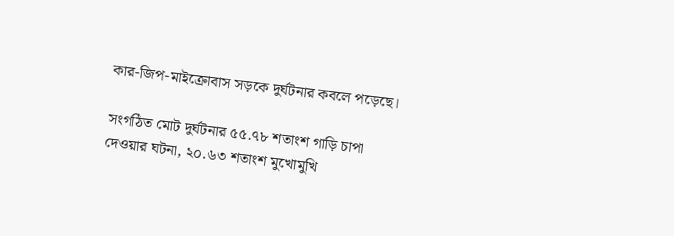কার-জিপ-মাইক্রোবাস সড়কে দুর্ঘটনার কবলে পড়েছে।

সংগঠিত মোট দুর্ঘটনার ৫৫.৭৮ শতাংশ গাড়ি চাপা দেওয়ার ঘটনা, ২০.৬৩ শতাংশ মুখোমুখি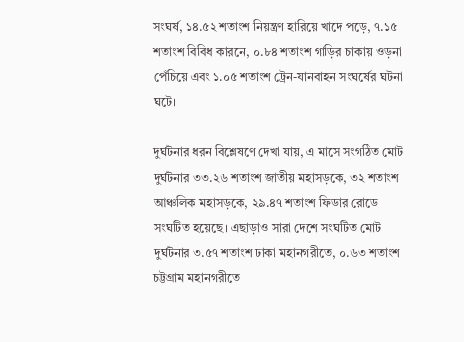সংঘর্ষ, ১৪.৫২ শতাংশ নিয়ন্ত্রণ হারিয়ে খাদে পড়ে, ৭.১৫ শতাংশ বিবিধ কারনে, ০.৮৪ শতাংশ গাড়ির চাকায় ওড়না পেঁচিয়ে এবং ১.০৫ শতাংশ ট্রেন-যানবাহন সংঘর্ষের ঘটনা ঘটে।

দুর্ঘটনার ধরন বিশ্লেষণে দেখা যায়, এ মাসে সংগঠিত মোট দুর্ঘটনার ৩৩.২৬ শতাংশ জাতীয় মহাসড়কে, ৩২ শতাংশ আঞ্চলিক মহাসড়কে, ২৯.৪৭ শতাংশ ফিডার রোডে সংঘটিত হয়েছে। এছাড়াও সারা দেশে সংঘটিত মোট দুর্ঘটনার ৩.৫৭ শতাংশ ঢাকা মহানগরীতে, ০.৬৩ শতাংশ চট্টগ্রাম মহানগরীতে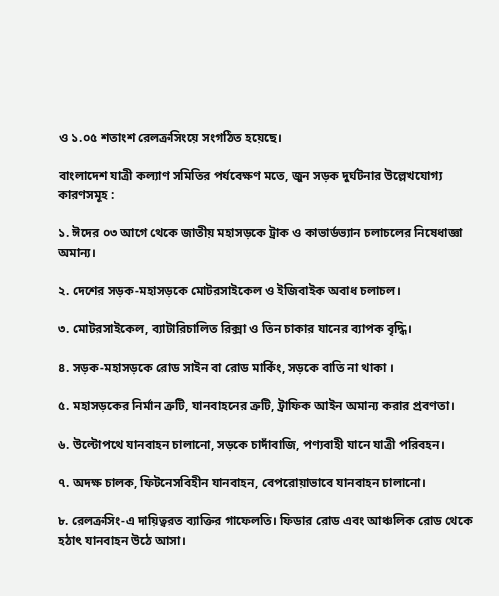ও ১.০৫ শতাংশ রেলক্রসিংয়ে সংগঠিত হয়েছে।

বাংলাদেশ যাত্রী কল্যাণ সমিতির পর্যবেক্ষণ মতে, জুন সড়ক দুর্ঘটনার উল্লেখযোগ্য কারণসমূহ :

১. ঈদের ০৩ আগে থেকে জাতীয় মহাসড়কে ট্রাক ও কাভার্ডভ্যান চলাচলের নিষেধাজ্ঞা অমান্য।

২. দেশের সড়ক-মহাসড়কে মোটরসাইকেল ও ইজিবাইক অবাধ চলাচল।

৩. মোটরসাইকেল, ব্যাটারিচালিত রিক্সা ও তিন চাকার যানের ব্যাপক বৃদ্ধি।

৪. সড়ক-মহাসড়কে রোড সাইন বা রোড মার্কিং, সড়কে বাতি না থাকা ।

৫. মহাসড়কের নির্মান ত্রুটি, যানবাহনের ত্রুটি, ট্রাফিক আইন অমান্য করার প্রবণতা।

৬. উল্টোপথে যানবাহন চালানো, সড়কে চাদাঁবাজি, পণ্যবাহী যানে যাত্রী পরিবহন।

৭. অদক্ষ চালক, ফিটনেসবিহীন যানবাহন, বেপরোয়াভাবে যানবাহন চালানো।

৮. রেলক্রসিং-এ দায়িত্বরত ব্যাক্তির গাফেলতি। ফিডার রোড এবং আঞ্চলিক রোড থেকে হঠাৎ যানবাহন উঠে আসা।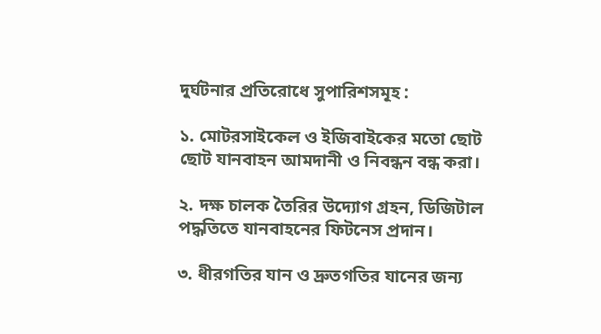দুর্ঘটনার প্রতিরোধে সুপারিশসমূহ :

১. মোটরসাইকেল ও ইজিবাইকের মতো ছোট ছোট যানবাহন আমদানী ও নিবন্ধন বন্ধ করা।

২. দক্ষ চালক তৈরির উদ্যোগ গ্রহন, ডিজিটাল পদ্ধতিতে যানবাহনের ফিটনেস প্রদান।

৩. ধীরগতির যান ও দ্রুতগতির যানের জন্য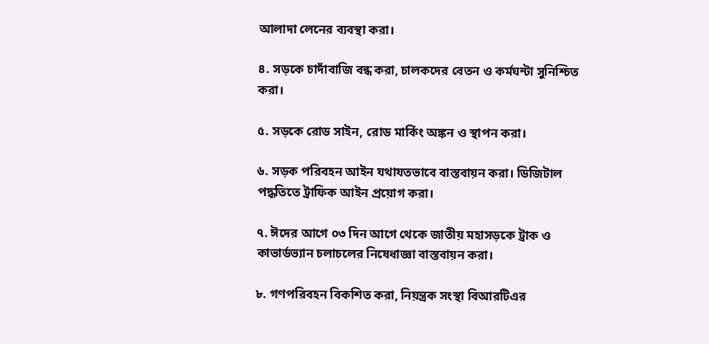আলাদা লেনের ব্যবস্থা করা।

৪. সড়কে চাদাঁবাজি বন্ধ করা, চালকদের বেতন ও কর্মঘন্টা সুনিশ্চিত করা।

৫. সড়কে রোড সাইন, রোড মার্কিং অঙ্কন ও স্থাপন করা।

৬. সড়ক পরিবহন আইন যথাযতভাবে বাস্তবায়ন করা। ডিজিটাল পদ্ধতিতে ট্রাফিক আইন প্রয়োগ করা।

৭. ঈদের আগে ০৩ দিন আগে থেকে জাতীয় মহাসড়কে ট্রাক ও কাভার্ডভ্যান চলাচলের নিষেধাজ্ঞা বাস্তবায়ন করা।

৮. গণপরিবহন বিকশিত করা, নিয়ন্ত্রক সংস্থা বিআরটিএর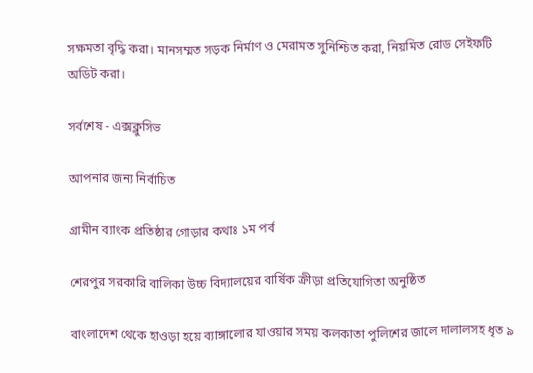সক্ষমতা বৃদ্ধি করা। মানসম্মত সড়ক নির্মাণ ও মেরামত সুনিশ্চিত করা, নিয়মিত রোড সেইফটি অডিট করা।

সর্বশেষ - এক্সক্লুসিভ

আপনার জন্য নির্বাচিত

গ্রামীন ব্যাংক প্রতিষ্ঠার গোড়ার কথাঃ ১ম পর্ব

শেরপুর সরকারি বালিকা উচ্চ বিদ্যালয়ের বার্ষিক ক্রীড়া প্রতিযোগিতা অনুষ্ঠিত

বাংলাদেশ থেকে হাওড়া হয়ে ব্যাঙ্গালোর যাওয়ার সময় কলকাতা পুলিশের জালে দালালসহ ধৃত ৯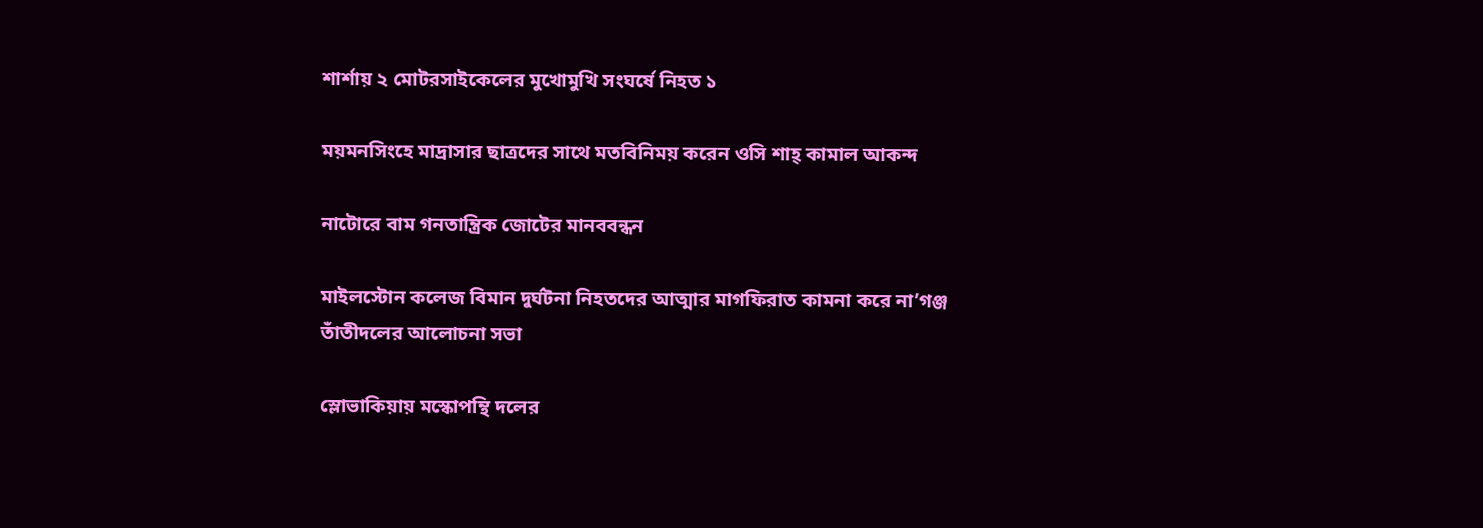শার্শায় ২ মোটরসাইকেলের মুখোমুখি সংঘর্ষে নিহত ১

ময়মনসিংহে মাদ্রাসার ছাত্রদের সাথে মতবিনিময় করেন ওসি শাহ্ কামাল আকন্দ

নাটোরে বাম গনতান্ত্রিক জোটের মানববন্ধন

মাইলস্টোন কলেজ বিমান দুর্ঘটনা নিহতদের আত্মার মাগফিরাত কামনা করে না’গঞ্জ তাঁতীদলের আলোচনা সভা

স্লোভাকিয়ায় মস্কোপন্থি দলের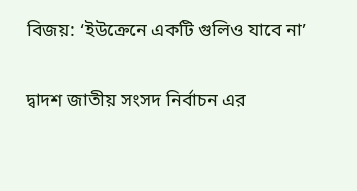বিজয়: ‘ইউক্রেনে একটি গুলিও যাবে না’

দ্বাদশ জাতীয় সংসদ নির্বাচন এর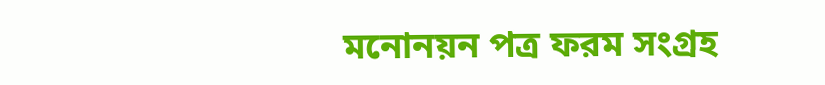মনোনয়ন পত্র ফরম সংগ্রহ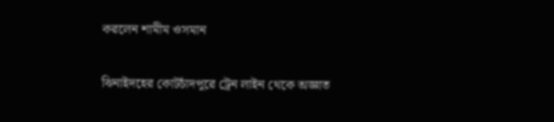করলেন শামীম ওসমান

ঝিনাইদহের কোটচাঁদপুরে ট্রেন লাইন থেকে অজ্ঞাত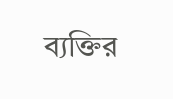ব্যক্তির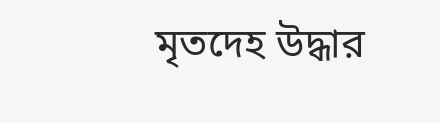মৃতদেহ উদ্ধার